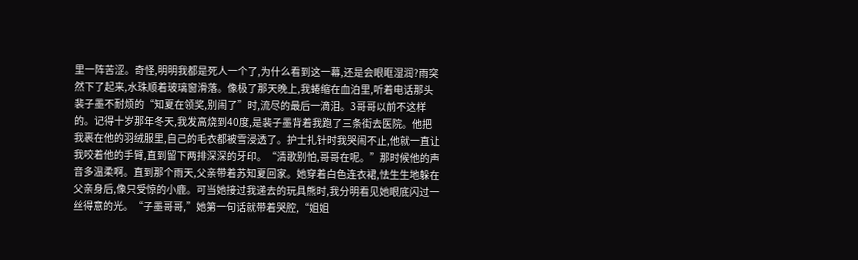里一阵苦涩。奇怪,明明我都是死人一个了,为什么看到这一幕,还是会眼眶湿润?雨突然下了起来,水珠顺着玻璃窗滑落。像极了那天晚上,我蜷缩在血泊里,听着电话那头裴子墨不耐烦的“知夏在领奖,别闹了”时,流尽的最后一滴泪。3哥哥以前不这样的。记得十岁那年冬天,我发高烧到40度,是裴子墨背着我跑了三条街去医院。他把我裹在他的羽绒服里,自己的毛衣都被雪浸透了。护士扎针时我哭闹不止,他就一直让我咬着他的手臂,直到留下两排深深的牙印。“清歌别怕,哥哥在呢。”那时候他的声音多温柔啊。直到那个雨天,父亲带着苏知夏回家。她穿着白色连衣裙,怯生生地躲在父亲身后,像只受惊的小鹿。可当她接过我递去的玩具熊时,我分明看见她眼底闪过一丝得意的光。“子墨哥哥,”她第一句话就带着哭腔,“姐姐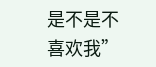是不是不喜欢我”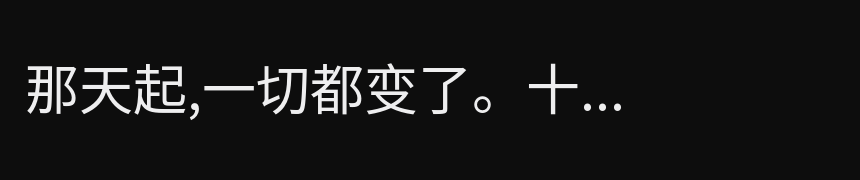那天起,一切都变了。十...